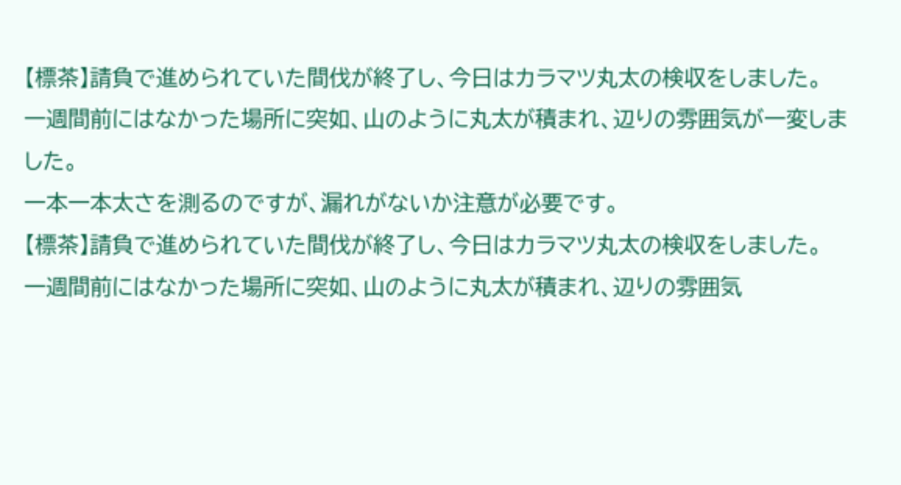【標茶】請負で進められていた間伐が終了し、今日はカラマツ丸太の検収をしました。
一週間前にはなかった場所に突如、山のように丸太が積まれ、辺りの雰囲気が一変しました。
一本一本太さを測るのですが、漏れがないか注意が必要です。
【標茶】請負で進められていた間伐が終了し、今日はカラマツ丸太の検収をしました。
一週間前にはなかった場所に突如、山のように丸太が積まれ、辺りの雰囲気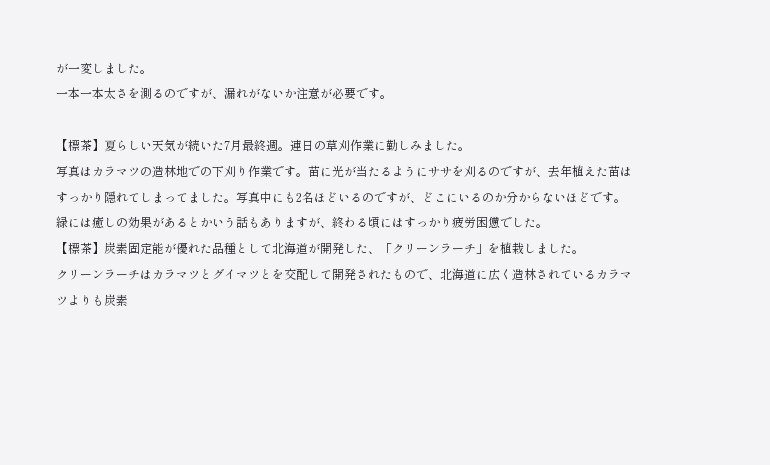が一変しました。
一本一本太さを測るのですが、漏れがないか注意が必要です。

【標茶】夏らしい天気が続いた7月最終週。連日の草刈作業に勤しみました。
写真はカラマツの造林地での下刈り作業です。苗に光が当たるようにササを刈るのですが、去年植えた苗はすっかり隠れてしまってました。写真中にも2名ほどいるのですが、どこにいるのか分からないほどです。
緑には癒しの効果があるとかいう話もありますが、終わる頃にはすっかり疲労困憊でした。
【標茶】炭素固定能が優れた品種として北海道が開発した、「クリーンラーチ」を植栽しました。
クリーンラーチはカラマツとグイマツとを交配して開発されたもので、北海道に広く造林されているカラマツよりも炭素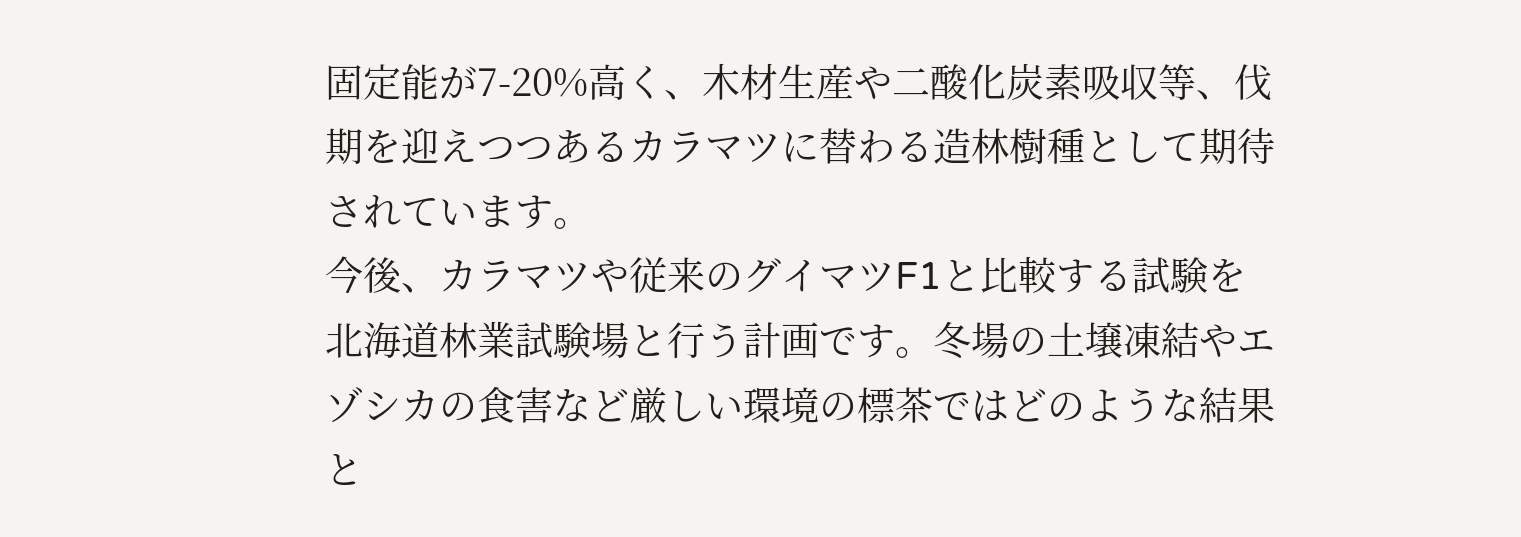固定能が7-20%高く、木材生産や二酸化炭素吸収等、伐期を迎えつつあるカラマツに替わる造林樹種として期待されています。
今後、カラマツや従来のグイマツF1と比較する試験を北海道林業試験場と行う計画です。冬場の土壌凍結やエゾシカの食害など厳しい環境の標茶ではどのような結果と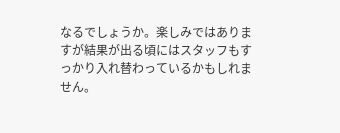なるでしょうか。楽しみではありますが結果が出る頃にはスタッフもすっかり入れ替わっているかもしれません。